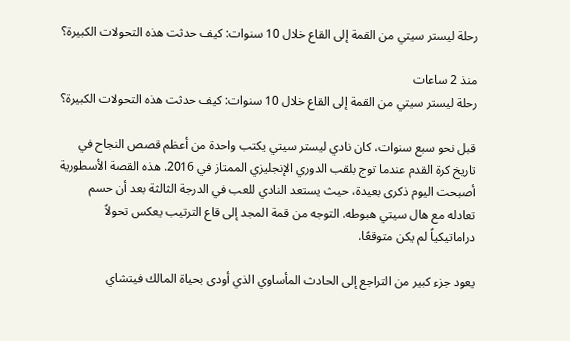رحلة ليستر سيتي من القمة إلى القاع خلال 10 سنوات: كيف حدثت هذه التحولات الكبيرة؟

منذ 2 ساعات
رحلة ليستر سيتي من القمة إلى القاع خلال 10 سنوات: كيف حدثت هذه التحولات الكبيرة؟

قبل نحو سبع سنوات، كان نادي ليستر سيتي يكتب واحدة من أعظم قصص النجاح في تاريخ كرة القدم عندما توج بلقب الدوري الإنجليزي الممتاز في 2016. هذه القصة الأسطورية أصبحت اليوم ذكرى بعيدة، حيث يستعد النادي للعب في الدرجة الثالثة بعد أن حسم تعادله مع هال سيتي هبوطه. التوجه من قمة المجد إلى قاع الترتيب يعكس تحولاً دراماتيكياً لم يكن متوقعًا.

يعود جزء كبير من التراجع إلى الحادث المأساوي الذي أودى بحياة المالك فيتشاي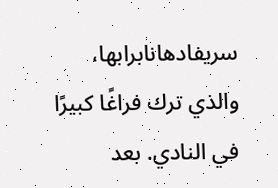سريفادهانابرابها، والذي ترك فراغًا كبيرًا في النادي. بعد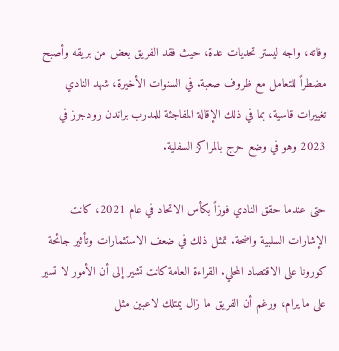وفاته، واجه ليستر تحديات عدة، حيث فقد الفريق بعض من بريقه وأصبح مضطراً للتعامل مع ظروف صعبة. في السنوات الأخيرة، شهد النادي تغييرات قاسية، بما في ذلك الإقالة المفاجئة للمدرب براندن رودجرز في 2023 وهو في وضع حرج بالمراكز السفلية.

حتى عندما حقق النادي فوزاً بكأس الاتحاد في عام 2021، كانت الإشارات السلبية واضحة. تمثل ذلك في ضعف الاستثمارات وتأثير جائحة كورونا على الاقتصاد المحلي. القراءة العامة كانت تشير إلى أن الأمور لا تسير على ما يرام، ورغم أن الفريق ما زال يمتلك لاعبين مثل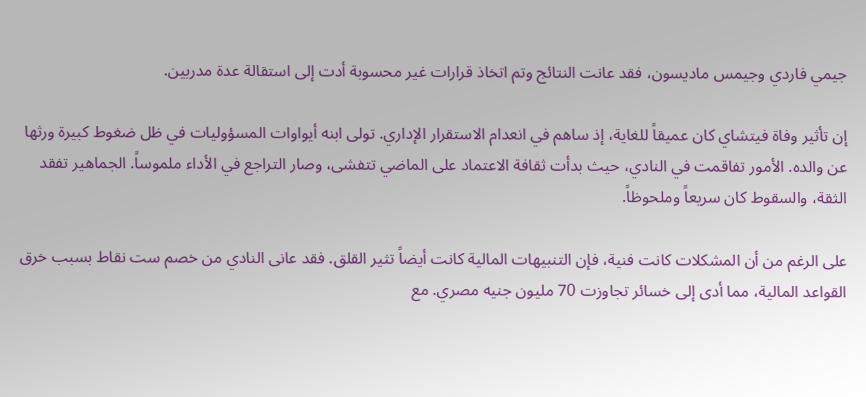جيمي فاردي وجيمس ماديسون، فقد عانت النتائج وتم اتخاذ قرارات غير محسوبة أدت إلى استقالة عدة مدربين.

إن تأثير وفاة فيتشاي كان عميقاً للغاية، إذ ساهم في انعدام الاستقرار الإداري. تولى ابنه أيواوات المسؤوليات في ظل ضغوط كبيرة ورثها عن والده. الأمور تفاقمت في النادي، حيث بدأت ثقافة الاعتماد على الماضي تتفشى، وصار التراجع في الأداء ملموساً. الجماهير تفقد الثقة، والسقوط كان سريعاً وملحوظاً.

على الرغم من أن المشكلات كانت فنية، فإن التنبيهات المالية كانت أيضاً تثير القلق. فقد عانى النادي من خصم ست نقاط بسبب خرق القواعد المالية، مما أدى إلى خسائر تجاوزت 70 مليون جنيه مصري. مع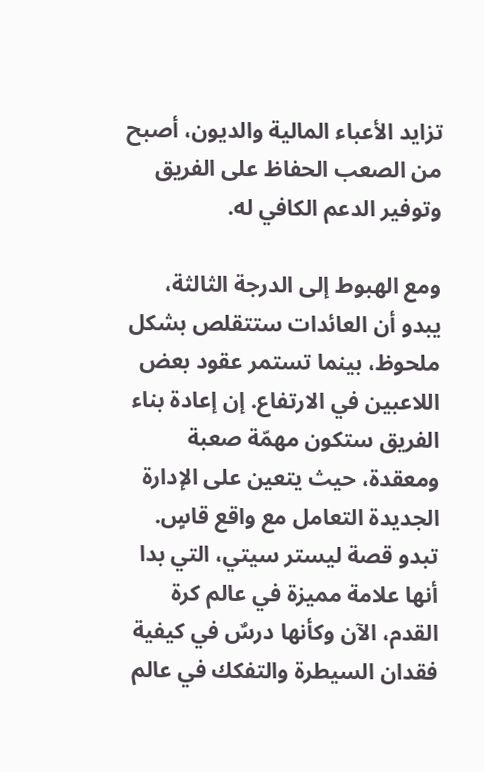تزايد الأعباء المالية والديون، أصبح من الصعب الحفاظ على الفريق وتوفير الدعم الكافي له.

ومع الهبوط إلى الدرجة الثالثة، يبدو أن العائدات ستتقلص بشكل ملحوظ، بينما تستمر عقود بعض اللاعبين في الارتفاع. إن إعادة بناء الفريق ستكون مهمّة صعبة ومعقدة، حيث يتعين على الإدارة الجديدة التعامل مع واقع قاسٍ. تبدو قصة ليستر سيتي، التي بدا أنها علامة مميزة في عالم كرة القدم، الآن وكأنها درسٌ في كيفية فقدان السيطرة والتفكك في عالم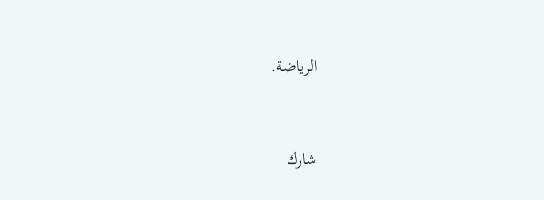الرياضة.


شارك